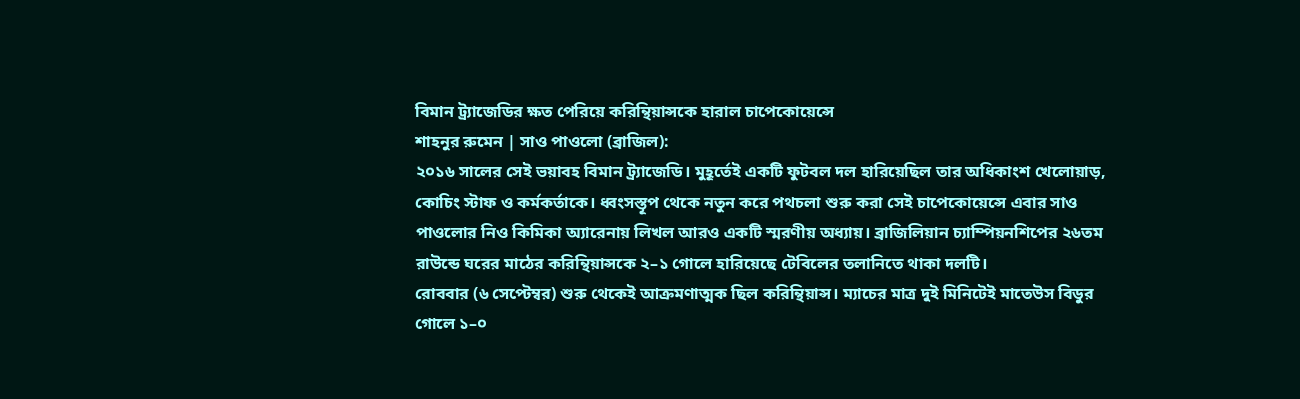বিমান ট্র্যাজেডির ক্ষত পেরিয়ে করিন্থিয়ান্সকে হারাল চাপেকোয়েন্সে
শাহনুর রুমেন | সাও পাওলো (ব্রাজিল):
২০১৬ সালের সেই ভয়াবহ বিমান ট্র্যাজেডি। মুহূর্তেই একটি ফুটবল দল হারিয়েছিল তার অধিকাংশ খেলোয়াড়, কোচিং স্টাফ ও কর্মকর্তাকে। ধ্বংসস্তূপ থেকে নতুন করে পথচলা শুরু করা সেই চাপেকোয়েন্সে এবার সাও পাওলোর নিও কিমিকা অ্যারেনায় লিখল আরও একটি স্মরণীয় অধ্যায়। ব্রাজিলিয়ান চ্যাম্পিয়নশিপের ২৬তম রাউন্ডে ঘরের মাঠের করিন্থিয়ান্সকে ২–১ গোলে হারিয়েছে টেবিলের তলানিতে থাকা দলটি।
রোববার (৬ সেপ্টেম্বর) শুরু থেকেই আক্রমণাত্মক ছিল করিন্থিয়ান্স। ম্যাচের মাত্র দুই মিনিটেই মাতেউস বিডুর গোলে ১–০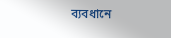ব্যবধানে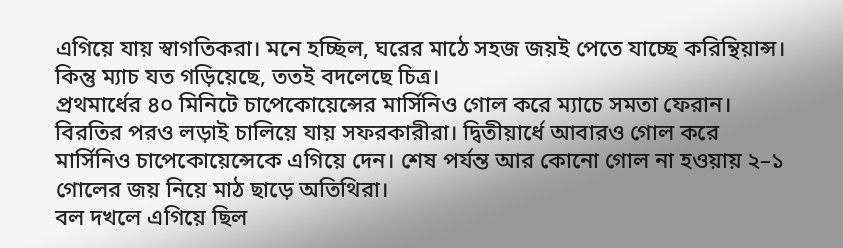এগিয়ে যায় স্বাগতিকরা। মনে হচ্ছিল, ঘরের মাঠে সহজ জয়ই পেতে যাচ্ছে করিন্থিয়ান্স। কিন্তু ম্যাচ যত গড়িয়েছে, ততই বদলেছে চিত্র।
প্রথমার্ধের ৪০ মিনিটে চাপেকোয়েন্সের মার্সিনিও গোল করে ম্যাচে সমতা ফেরান। বিরতির পরও লড়াই চালিয়ে যায় সফরকারীরা। দ্বিতীয়ার্ধে আবারও গোল করে মার্সিনিও চাপেকোয়েন্সেকে এগিয়ে দেন। শেষ পর্যন্ত আর কোনো গোল না হওয়ায় ২–১ গোলের জয় নিয়ে মাঠ ছাড়ে অতিথিরা।
বল দখলে এগিয়ে ছিল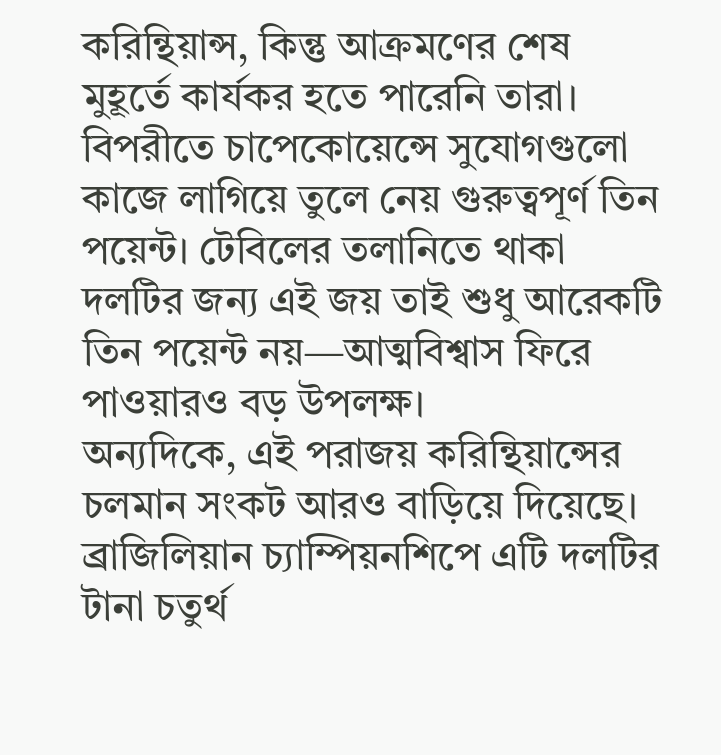করিন্থিয়ান্স, কিন্তু আক্রমণের শেষ মুহূর্তে কার্যকর হতে পারেনি তারা। বিপরীতে চাপেকোয়েন্সে সুযোগগুলো কাজে লাগিয়ে তুলে নেয় গুরুত্বপূর্ণ তিন পয়েন্ট। টেবিলের তলানিতে থাকা দলটির জন্য এই জয় তাই শুধু আরেকটি তিন পয়েন্ট নয়—আত্মবিশ্বাস ফিরে পাওয়ারও বড় উপলক্ষ।
অন্যদিকে, এই পরাজয় করিন্থিয়ান্সের চলমান সংকট আরও বাড়িয়ে দিয়েছে। ব্রাজিলিয়ান চ্যাম্পিয়নশিপে এটি দলটির টানা চতুর্থ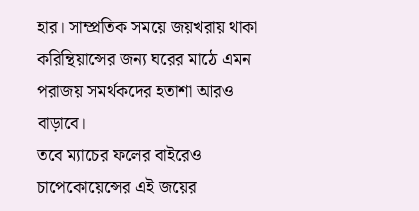হার। সাম্প্রতিক সময়ে জয়খরায় থাকা করিন্থিয়ান্সের জন্য ঘরের মাঠে এমন পরাজয় সমর্থকদের হতাশা আরও বাড়াবে।
তবে ম্যাচের ফলের বাইরেও চাপেকোয়েন্সের এই জয়ের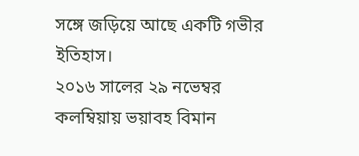সঙ্গে জড়িয়ে আছে একটি গভীর ইতিহাস।
২০১৬ সালের ২৯ নভেম্বর কলম্বিয়ায় ভয়াবহ বিমান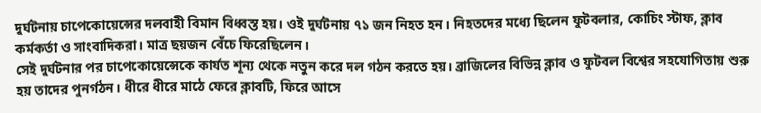দুর্ঘটনায় চাপেকোয়েন্সের দলবাহী বিমান বিধ্বস্ত হয়। ওই দুর্ঘটনায় ৭১ জন নিহত হন। নিহতদের মধ্যে ছিলেন ফুটবলার, কোচিং স্টাফ, ক্লাব কর্মকর্তা ও সাংবাদিকরা। মাত্র ছয়জন বেঁচে ফিরেছিলেন।
সেই দুর্ঘটনার পর চাপেকোয়েন্সেকে কার্যত শূন্য থেকে নতুন করে দল গঠন করতে হয়। ব্রাজিলের বিভিন্ন ক্লাব ও ফুটবল বিশ্বের সহযোগিতায় শুরু হয় তাদের পুনর্গঠন। ধীরে ধীরে মাঠে ফেরে ক্লাবটি, ফিরে আসে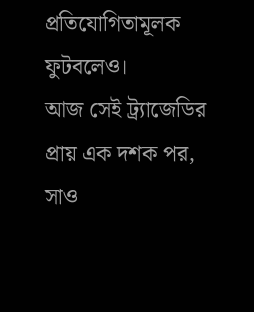প্রতিযোগিতামূলক ফুটবলেও।
আজ সেই ট্র্যাজেডির প্রায় এক দশক পর, সাও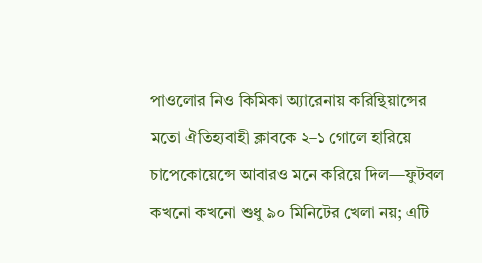পাওলোর নিও কিমিকা অ্যারেনায় করিন্থিয়ান্সের মতো ঐতিহ্যবাহী ক্লাবকে ২–১ গোলে হারিয়ে চাপেকোয়েন্সে আবারও মনে করিয়ে দিল—ফুটবল কখনো কখনো শুধু ৯০ মিনিটের খেলা নয়; এটি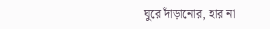ঘুরে দাঁড়ানোর, হার না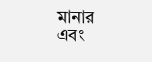মানার এবং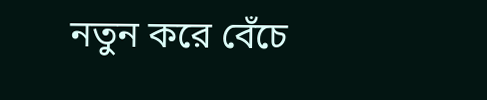নতুন করে বেঁচে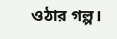ওঠার গল্প।